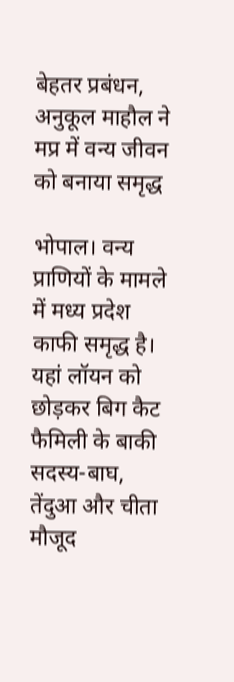बेहतर प्रबंधन, अनुकूल माहौल ने मप्र में वन्य जीवन को बनाया समृद्ध

भोपाल। वन्य प्राणियों के मामले में मध्य प्रदेश काफी समृद्ध है। यहां लॉयन को छोड़कर बिग कैट फैमिली के बाकी सदस्य-बाघ, तेंदुआ और चीता मौजूद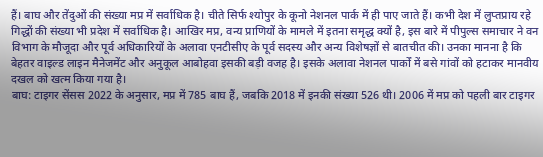हैं। बाघ और तेंदुओं की संख्या मप्र में सर्वाधिक है। चीते सिर्फ श्योपुर के कूनो नेशनल पार्क में ही पाए जाते हैं। कभी देश में लुप्तप्राय रहे गिद्धों की संख्या भी प्रदेश में सर्वाधिक है। आखिर मप्र, वन्य प्राणियों के मामले में इतना समृद्ध क्यों है, इस बारे में पीपुल्स समाचार ने वन विभाग के मौजूदा और पूर्व अधिकारियों के अलावा एनटीसीए के पूर्व सदस्य और अन्य विशेषज्ञों से बातचीत की। उनका मानना है कि बेहतर वाइल्ड लाइन मैनेजमेंट और अनुकूल आबोहवा इसकी बड़ी वजह है। इसके अलावा नेशनल पार्कों में बसे गांवों को हटाकर मानवीय दखल को खत्म किया गया है।
बाघ: टाइगर सेंसस 2022 के अनुसार, मप्र में 785 बाघ हैं, जबकि 2018 में इनकी संख्या 526 थी। 2006 में मप्र को पहली बार टाइगर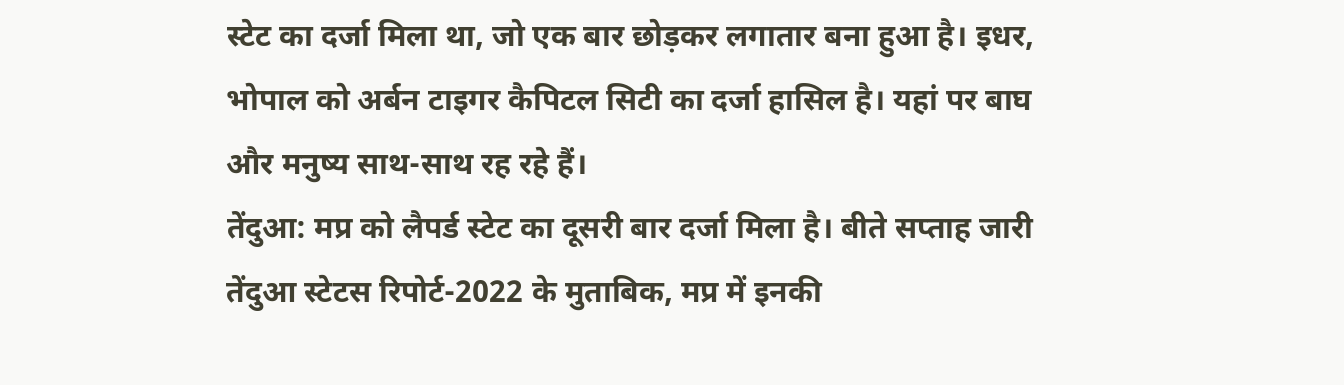स्टेट का दर्जा मिला था, जो एक बार छोड़कर लगातार बना हुआ है। इधर, भोपाल को अर्बन टाइगर कैपिटल सिटी का दर्जा हासिल है। यहां पर बाघ और मनुष्य साथ-साथ रह रहे हैं।
तेंदुआ: मप्र को लैपर्ड स्टेट का दूसरी बार दर्जा मिला है। बीते सप्ताह जारी तेंदुआ स्टेटस रिपोर्ट-2022 के मुताबिक, मप्र में इनकी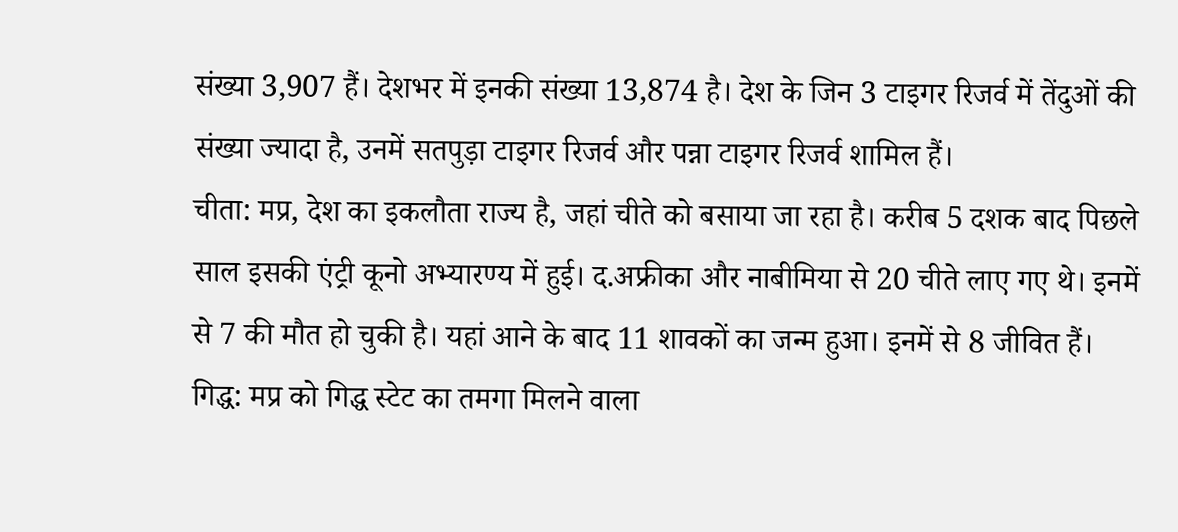संख्या 3,907 हैं। देशभर में इनकी संख्या 13,874 है। देश के जिन 3 टाइगर रिजर्व में तेंदुओं की संख्या ज्यादा है, उनमें सतपुड़ा टाइगर रिजर्व और पन्ना टाइगर रिजर्व शामिल हैं।
चीता: मप्र, देश का इकलौता राज्य है, जहां चीते को बसाया जा रहा है। करीब 5 दशक बाद पिछले साल इसकी एंट्री कूनो अभ्यारण्य में हुई। द.अफ्रीका और नाबीमिया से 20 चीते लाए गए थे। इनमें से 7 की मौत हो चुकी है। यहां आने के बाद 11 शावकों का जन्म हुआ। इनमें से 8 जीवित हैं।
गिद्ध: मप्र को गिद्ध स्टेट का तमगा मिलने वाला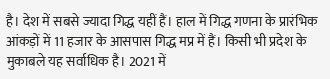है। देश में सबसे ज्यादा गिद्ध यहीं हैं। हाल में गिद्ध गणना के प्रारंभिक आंकड़ों में 11 हजार के आसपास गिद्ध मप्र में हैं। किसी भी प्रदेश के मुकाबले यह सर्वाधिक है। 2021 में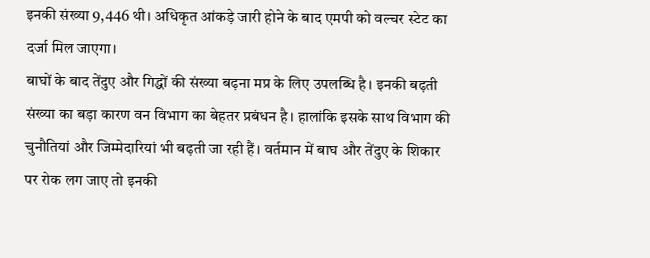इनकी संख्या 9,446 थी। अधिकृत आंकड़े जारी होने के बाद एमपी को वल्चर स्टेट का दर्जा मिल जाएगा।
बाघों के बाद तेंदुए और गिद्धों की संख्या बढ़ना मप्र के लिए उपलब्धि है। इनकी बढ़ती संख्या का बड़ा कारण वन विभाग का बेहतर प्रबंधन है। हालांकि इसके साथ विभाग की चुनौतियां और जिम्मेदारियां भी बढ़ती जा रही हैं। वर्तमान में बाघ और तेंदुए के शिकार पर रोक लग जाए तो इनकी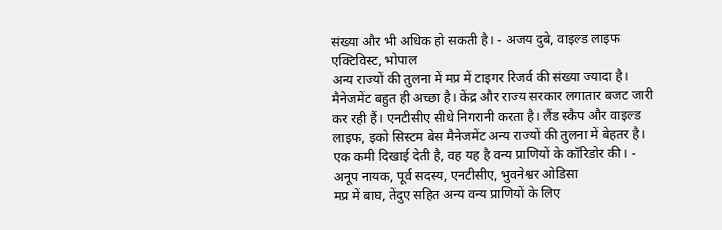संख्या और भी अधिक हो सकती है। - अजय दुबे, वाइल्ड लाइफ एक्टिविस्ट, भोपाल
अन्य राज्यों की तुलना में मप्र में टाइगर रिजर्व की संख्या ज्यादा है। मैनेजमेंट बहुत ही अच्छा है। केंद्र और राज्य सरकार लगातार बजट जारी कर रही हैं। एनटीसीए सीधे निगरानी करता है। लैंड स्कैप और वाइल्ड लाइफ, इको सिस्टम बेस मैनेजमेंट अन्य राज्यों की तुलना में बेहतर है। एक कमी दिखाई देती है, वह यह है वन्य प्राणियों के कॉरिडोर की। - अनूप नायक, पूर्व सदस्य, एनटीसीए, भुवनेश्वर ओडिसा
मप्र में बाघ, तेंदुए सहित अन्य वन्य प्राणियों के लिए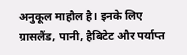अनुकूल माहौल है। इनके लिए ग्रासलैंड, पानी, हैबिटेट और पर्याप्त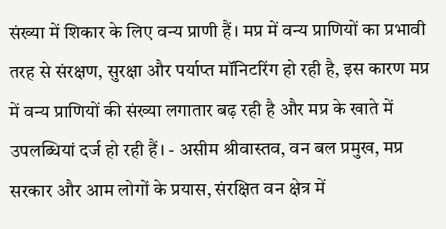संख्या में शिकार के लिए वन्य प्राणी हैं। मप्र में वन्य प्राणियों का प्रभावी तरह से संरक्षण, सुरक्षा और पर्याप्त मॉनिटरिंग हो रही है, इस कारण मप्र में वन्य प्राणियों की संख्या लगातार बढ़ रही है और मप्र के खाते में उपलब्धियां दर्ज हो रही हैं। - असीम श्रीवास्तव, वन बल प्रमुख, मप्र
सरकार और आम लोगों के प्रयास, संरक्षित वन क्षेत्र में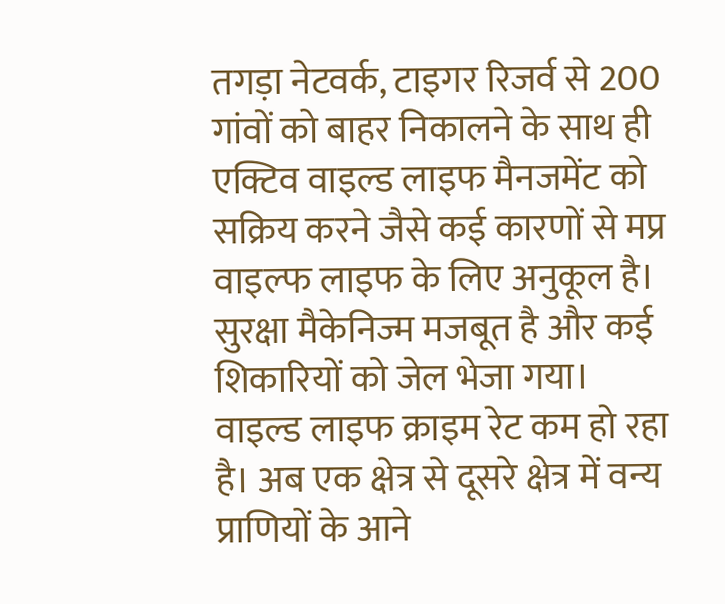तगड़ा नेटवर्क, टाइगर रिजर्व से 200 गांवों को बाहर निकालने के साथ ही एक्टिव वाइल्ड लाइफ मैनजमेंट को सक्रिय करने जैसे कई कारणों से मप्र वाइल्फ लाइफ के लिए अनुकूल है। सुरक्षा मैकेनिज्म मजबूत है और कई शिकारियों को जेल भेजा गया। वाइल्ड लाइफ क्राइम रेट कम हो रहा है। अब एक क्षेत्र से दूसरे क्षेत्र में वन्य प्राणियों के आने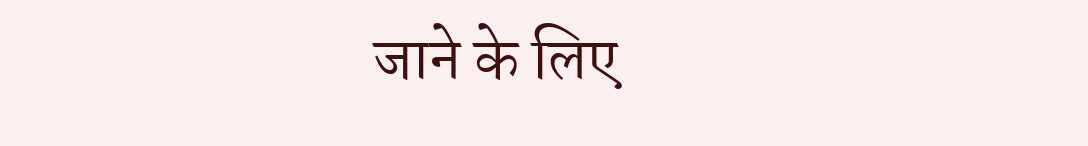जाने के लिए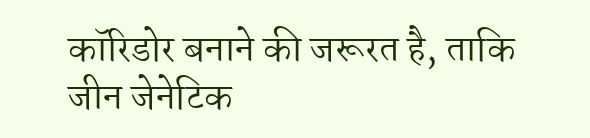कॉरिडोर बनाने की जरूरत है, ताकि जीन जेनेटिक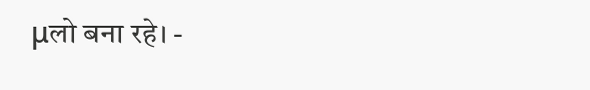μलो बना रहे। -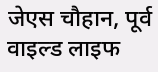जेएस चौहान, पूर्व वाइल्ड लाइफ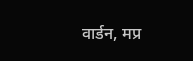वार्डन, मप्र